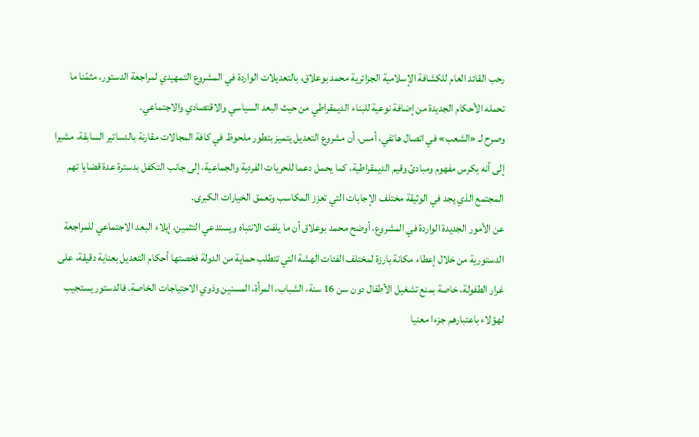رحب القائد العام للكشافة الإسلامية الجزائرية محمد بوعلاق، بالتعديلات الواردة في المشروع التمهيدي لمراجعة الدستور، مثمّنا ما تحمله الأحكام الجديدة من إضافة نوعية للبناء الديمقراطي من حيث البعد السياسي والاقتصادي والاجتماعي.
وصرح لـ «الشعب» في اتصال هاتفي، أمس، أن مشروع التعديل يتميز بتطور ملحوظ في كافة المجالات مقارنة بالدساتير السابقة، مشيرا إلى أنه يكرس مفهوم ومبادئ وقيم الديمقراطية، كما يحمل دعما للحريات الفردية والجماعية، إلى جانب التكفل بدسترة عدة قضايا تهم المجتمع الذي يجد في الوثيقة مختلف الإجابات التي تعزز المكاسب وتعمق الخيارات الكبرى.
عن الأمور الجديدة الواردة في المشروع، أوضح محمد بوعلاق أن ما يلفت الانتباه ويستدعي التثمين، إيلاء البعد الاجتماعي للمراجعة الدستورية من خلال إعطاء مكانة بارزة لمختلف الفئات الهشة التي تتطلب حماية من الدولة فخصتها أحكام التعديل بعناية دقيقة، على غرار الطفولة، خاصة بمنع تشغيل الأطفال دون سن 16 سنة، الشباب، المرأة، المسنين وذوي الاحتياجات الخاصة. فالدستور يستجيب لهؤلاء باعتبارهم جزءا معنيا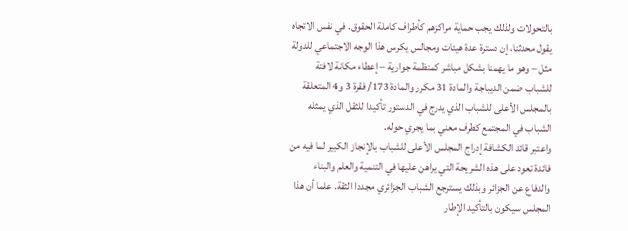بالتحولات ولذلك يجب حماية مراكزهم كأطراف كاملة الحقوق. في نفس الاتجاه يقول محدثنا، إن دسترة عدة هيئات ومجالس يكرس هذا الوجه الاجتماعي للدولة مثل – وهو ما يهمنا بشكل مباشر كمنظمة جوارية – إعطاء مكانة لافتة للشباب ضمن الديباجة والمادة 31 مكرر والمادة 173/ فقرة 3 و4 المتعلقة بالمجلس الأعلى للشباب الذي يدرج في الدستور تأكيدا للثقل الذي يمثله الشباب في المجتمع كطرف معني بما يجري حوله.
واعتبر قائد الكشافة إدراج المجلس الأعلى للشباب بالإنجاز الكبير لما فيه من فائدة تعود على هذه الشريحة التي يراهن عليها في التنمية والعلم والبناء والدفاع عن الجزائر وبذلك يسترجع الشباب الجزائري مجددا الثقة. علما أن هذا المجلس سيكون بالتأكيد الإطار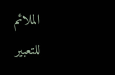الملائم للتعبير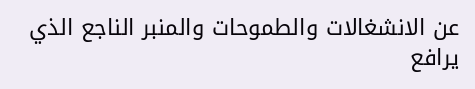عن الانشغالات والطموحات والمنبر الناجع الذي يرافع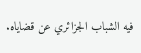فيه الشباب الجزائري عن قضاياه.